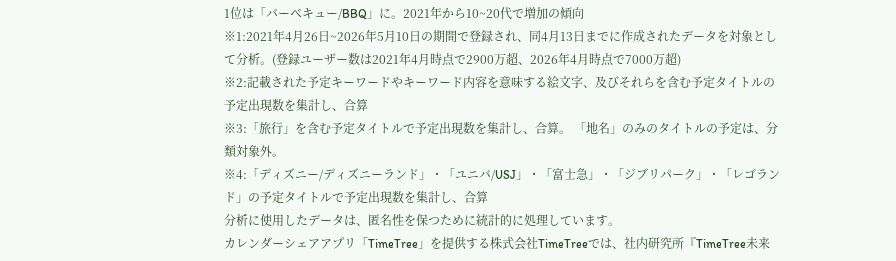1位は「バーベキュー/BBQ」に。2021年から10~20代で増加の傾向
※1:2021年4月26日~2026年5月10日の期間で登録され、同4月13日までに作成されたデータを対象として分析。(登録ユーザー数は2021年4月時点で2900万超、2026年4月時点で7000万超)
※2:記載された予定キーワードやキーワード内容を意味する絵文字、及びそれらを含む予定タイトルの予定出現数を集計し、合算
※3:「旅行」を含む予定タイトルで予定出現数を集計し、合算。 「地名」のみのタイトルの予定は、分類対象外。
※4:「ディズニー/ディズニーランド」・「ユニバ/USJ」・「富士急」・「ジブリパーク」・「レゴランド」の予定タイトルで予定出現数を集計し、合算
分析に使用したデータは、匿名性を保つために統計的に処理しています。
カレンダーシェアアプリ「TimeTree」を提供する株式会社TimeTreeでは、社内研究所『TimeTree未来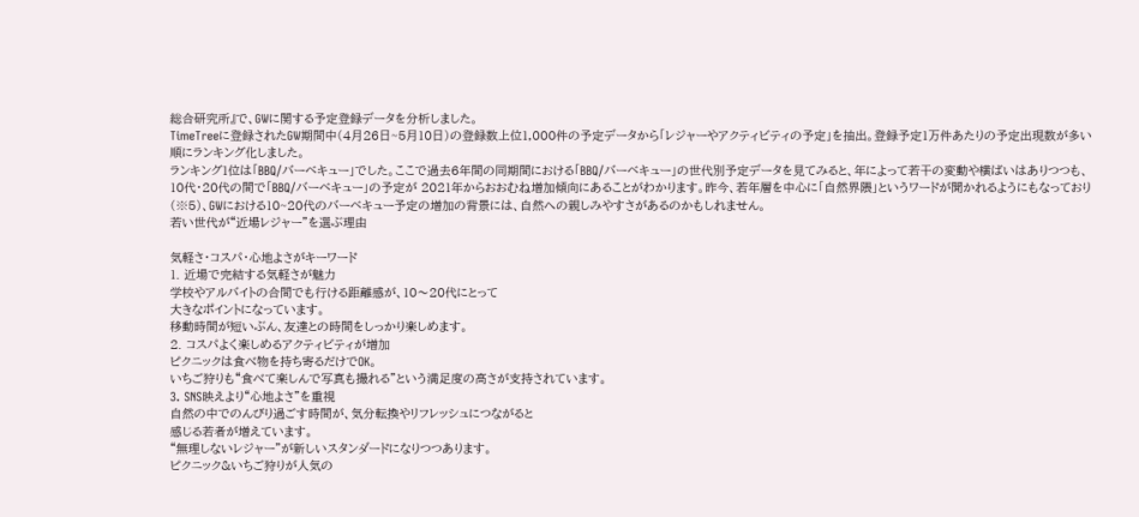総合研究所』で、GWに関する予定登録データを分析しました。
TimeTreeに登録されたGW期間中(4月26日~5月10日)の登録数上位1,000件の予定データから「レジャーやアクティビティの予定」を抽出。登録予定1万件あたりの予定出現数が多い順にランキング化しました。
ランキング1位は「BBQ/バーベキュー」でした。ここで過去6年間の同期間における「BBQ/バーベキュー」の世代別予定データを見てみると、年によって若干の変動や横ばいはありつつも、10代・20代の間で「BBQ/バーベキュー」の予定が 2021年からおおむね増加傾向にあることがわかります。昨今、若年層を中心に「自然界隈」というワードが聞かれるようにもなっており(※5)、GWにおける10~20代のバーベキュー予定の増加の背景には、自然への親しみやすさがあるのかもしれません。
若い世代が“近場レジャー”を選ぶ理由

気軽さ・コスパ・心地よさがキーワード
1. 近場で完結する気軽さが魅力
学校やアルバイトの合間でも行ける距離感が、10〜20代にとって
大きなポイントになっています。
移動時間が短いぶん、友達との時間をしっかり楽しめます。
2. コスパよく楽しめるアクティビティが増加
ピクニックは食べ物を持ち寄るだけでOK。
いちご狩りも“食べて楽しんで写真も撮れる”という満足度の高さが支持されています。
3. SNS映えより“心地よさ”を重視
自然の中でのんびり過ごす時間が、気分転換やリフレッシュにつながると
感じる若者が増えています。
“無理しないレジャー”が新しいスタンダードになりつつあります。
ピクニック&いちご狩りが人気の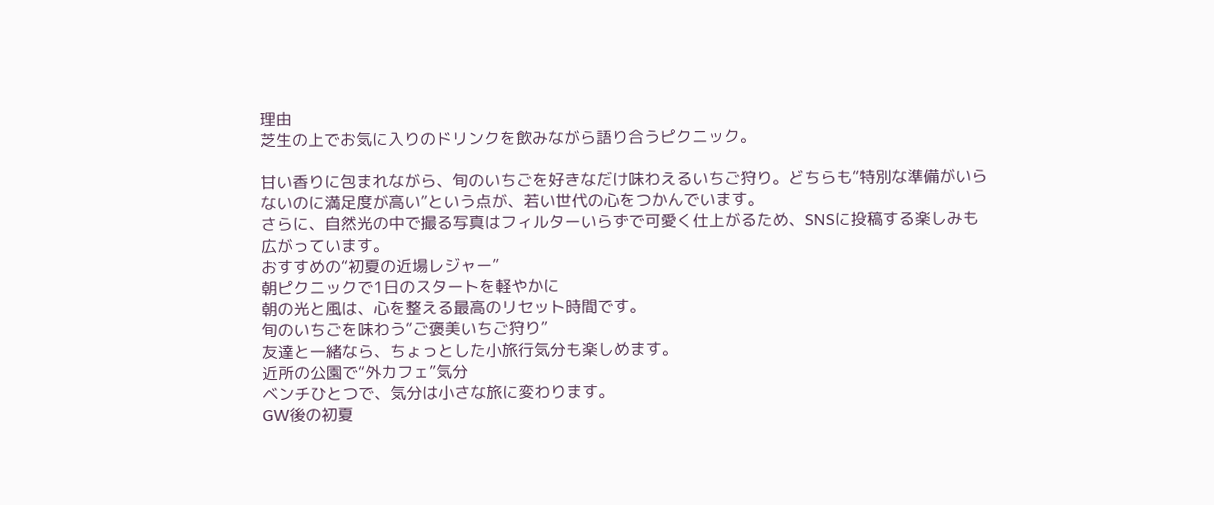理由
芝生の上でお気に入りのドリンクを飲みながら語り合うピクニック。

甘い香りに包まれながら、旬のいちごを好きなだけ味わえるいちご狩り。どちらも“特別な準備がいらないのに満足度が高い”という点が、若い世代の心をつかんでいます。
さらに、自然光の中で撮る写真はフィルターいらずで可愛く仕上がるため、SNSに投稿する楽しみも広がっています。
おすすめの“初夏の近場レジャー”
朝ピクニックで1日のスタートを軽やかに
朝の光と風は、心を整える最高のリセット時間です。
旬のいちごを味わう“ご褒美いちご狩り”
友達と一緒なら、ちょっとした小旅行気分も楽しめます。
近所の公園で“外カフェ”気分
ベンチひとつで、気分は小さな旅に変わります。
GW後の初夏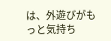は、外遊びがもっと気持ち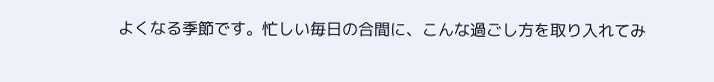よくなる季節です。忙しい毎日の合間に、こんな過ごし方を取り入れてみ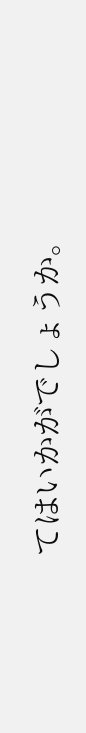てはいかがでしょうか。